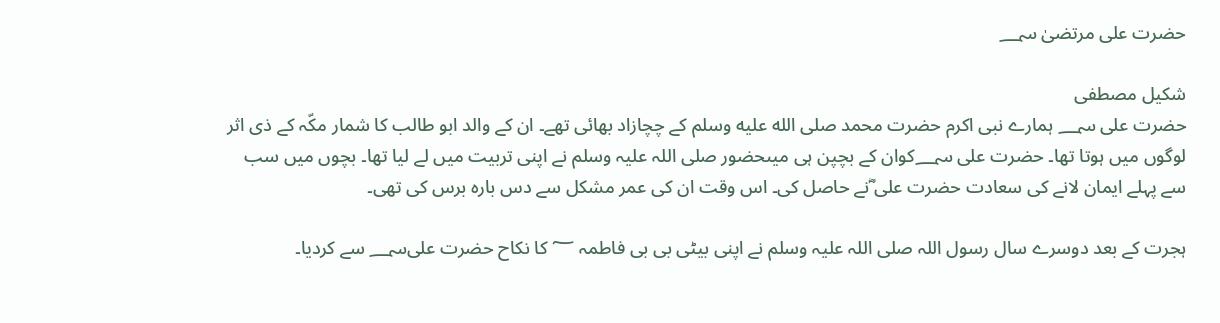حضرت علی مرتضیٰ ؄

شکیل مصطفی
حضرت علی ؄ ہمارے نبی اکرم حضرت محمد صلى الله عليه وسلم کے چچازاد بھائی تھے۔ ان کے والد ابو طالب کا شمار مکّہ کے ذی اثر لوگوں میں ہوتا تھا۔ حضرت علی ؄کوان کے بچپن ہی میںحضور صلی اللہ علیہ وسلم نے اپنی تربیت میں لے لیا تھا۔ بچوں میں سب سے پہلے ایمان لانے کی سعادت حضرت علی ؓنے حاصل کی۔ اس وقت ان کی عمر مشکل سے دس بارہ برس کی تھی۔

ہجرت کے بعد دوسرے سال رسول اللہ صلی اللہ علیہ وسلم نے اپنی بیٹی بی بی فاطمہ ؅ کا نکاح حضرت علی؄ سے کردیا۔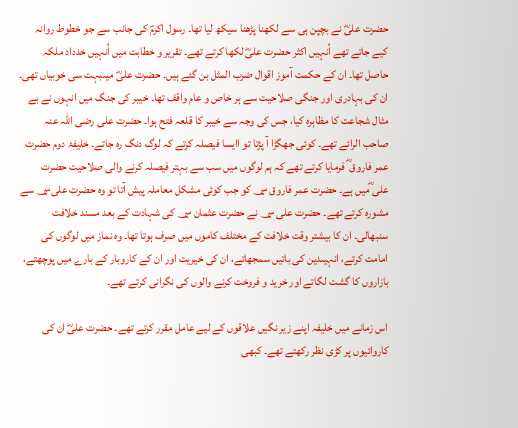حضرت علیؓ نے بچپن ہی سے لکھنا پڑھنا سیکھ لیا تھا۔ رسول اکرمؐ کی جانب سے جو خطوط روانہ کیے جاتے تھے اُنہیں اکثر حضرت علیؓ لکھا کرتے تھے۔ تقریر و خطابت میں اُنہیں خدداد ملکہ حاصل تھا۔ ان کے حکمت آموز اقوال ضرب المثل بن گئے ہیں۔ حضرت علیؓ میںبہت سی خوبیاں تھی۔ ان کی بہادری اور جنگی صلاحیت سے ہر خاص و عام واقف تھا۔ خیبر کی جنگ میں انہوں نے بے مثال شجاعت کا مظاہرہ کیا، جس کی وجہ سے خیبر کا قلعہ فتح ہوا۔ حضرت علی رضی اللہ عنہ صاحب الرائے تھے۔ کوئی جھگڑا آ پڑتا تو اایسا فیصلہ کرتے کہ لوگ دنگ رہ جاتے۔ خلیفۂ دوم حضرت عمر فاروق ؓ فرمایا کرتے تھے کہ ہم لوگوں میں سب سے بہتر فیصلہ کرنے والی صلاحیت حضرت علی ؓمیں ہے۔ حضرت عمر فاروق ؄ کو جب کوئی مشکل معاملہ پیش آتا تو وہ حضرت علی؄ سے مشورہ کرتے تھے۔ حضرت علی ؄ نے حضرت عثمان ؄ کی شہادت کے بعد مسند خلافت سنبھالی۔ ان کا بیشتر وقت خلافت کے مختلف کاموں میں صرف ہوتا تھا۔ وہ نماز میں لوگوں کی امامت کرتے، انہیںدین کی باتیں سمجھاتے، ان کی خیریت اور ان کے کاروبار کے بارے میں پوچھتے، بازاروں کا گشت لگاتے اور خرید و فروخت کرنے والوں کی نگرانی کرتے تھے۔

اس زمانے میں خلیفہ اپنے زیر نگیں علاقوں کے لیے عامل مقرر کرتے تھے۔ حضرت علیؓ ان کی کاروائیوں پر کڑی نظر رکھتے تھے۔ کبھی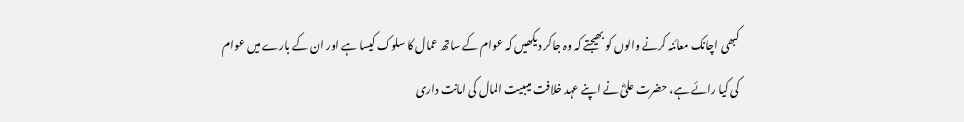کبھی اچانک معائنہ کرنے والوں کو بھیجتے کہ وہ جاکر دیکھیں کہ عوام کے ساتھ عمال کا سلوک کیسا ہے اور ان کے بارے میں عوام کی کیا رائے ہے، حضرت علیؓ نے اپنے عہد خلافت میںبیت المال کی امانت داری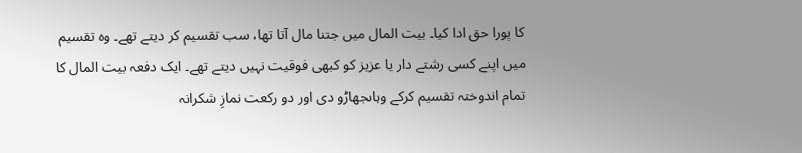کا پورا حق ادا کیا۔ بیت المال میں جتنا مال آتا تھا، سب تقسیم کر دیتے تھے۔ وہ تقسیم میں اپنے کسی رشتے دار یا عزیز کو کبھی فوقیت نہیں دیتے تھے۔ ایک دفعہ بیت المال کا تمام اندوختہ تقسیم کرکے وہاںجھاڑو دی اور دو رکعت نمازِ شکرانہ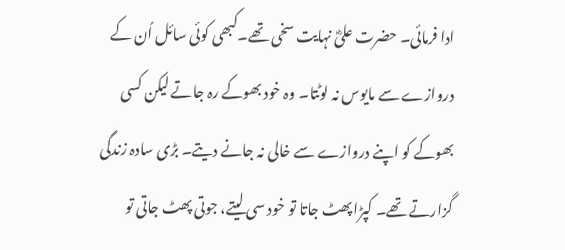ادا فرمائی۔ حضرت علیؓ نہایت سخی تھے۔کبھی کوئی سائل اُن کے دروازے سے مایوس نہ لوٹتا۔ وہ خود بھوکے رہ جاتے لیکن کسی بھوکے کو اپنے دروازے سے خالی نہ جانے دیتے۔ بڑی سادہ زندگی گزارتے تھے۔ کپڑا پھٹ جاتا تو خود سی لیتے، جوتی پھٹ جاتی تو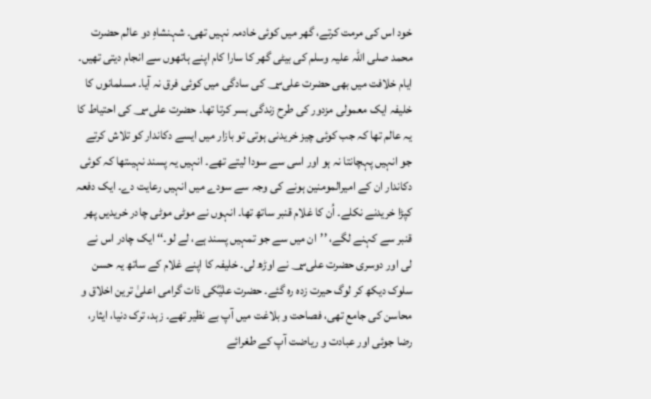خود اس کی مرمت کرتے، گھر میں کوئی خادمہ نہیں تھی۔ شہنشاہِ دو عالم حضرت محمد صلی اللہ علیہ وسلم کی بیٹی گھر کا سارا کام اپنے ہاتھوں سے انجام دیتی تھیں۔ ایام خلافت میں بھی حضرت علی؄ کی سادگی میں کوئی فرق نہ آیا۔ مسلمانوں کا خلیفہ ایک معمولی مزدور کی طرح زندگی بسر کرتا تھا۔ حضرت علی؄ کی احتیاط کا یہ عالم تھا کہ جب کوئی چیز خریدنی ہوتی تو بازار میں ایسے دکاندار کو تلاش کرتے جو انہیں پہچانتا نہ ہو اور اسی سے سودا لیتے تھے۔ انہیں یہ پسند نہیںتھا کہ کوئی دکاندار ان کے امیرالمومنین ہونے کی وجہ سے سودے میں انہیں رعایت دے۔ ایک دفعہ کپڑا خریدنے نکلے۔ اُن کا غلام قنبر ساتھ تھا۔ انہوں نے موٹی موٹی چادر خریدیں پھر قنبر سے کہنے لگے، ’’ان میں سے جو تمہیں پسند ہے، لے لو۔‘‘ ایک چادر اس نے لی اور دوسری حضرت علی؄ نے اوڑھ لی۔ خلیفہ کا اپنے غلام کے ساتھ یہ حسن سلوک دیکھ کر لوگ حیرت زدہ رہ گئے۔ حضرت علیؓکی ذات گرامی اعلیٰ ترین اخلاق و محاسن کی جامع تھی، فصاحت و بلاغت میں آپ بے نظیر تھے۔ زہد، ترک دنیا، ایثار، رضا جوئی اور عبادت و ریاضت آپ کے طغرائے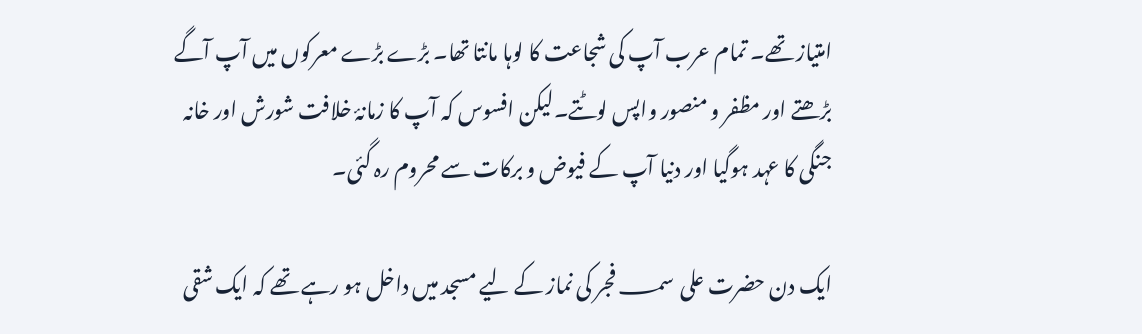امتیاز تھے۔ تمام عرب آپ کی شجاعت کا لوہا مانتا تھا۔ بڑے بڑے معرکوں میں آپ آگے بڑھتے اور مظفر و منصور واپس لوٹتے۔لیکن افسوس کہ آپ کا زمانۂ خلافت شورش اور خانہ جنگی کا عہد ہوگیا اور دنیا آپ کے فیوض و برکات سے محروم رہ گئی۔

ایک دن حضرت علی ؄ فجر کی نماز کے لیے مسجد میں داخل ہو رہے تھے کہ ایک شقی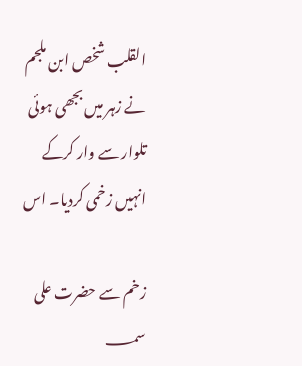القلب شخص ابن ملجم نے زہر میں بجھی ہوئی تلوار سے وار کرکے انہیں زخمی کردیا۔ اس

زخم سے حضرت علی ؄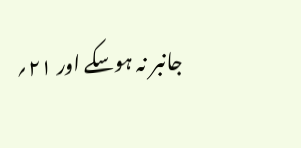جانبر نہ ہوسکے اور ۲۱؍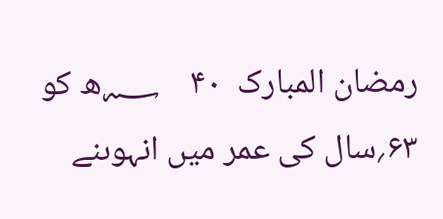رمضان المبارک  ۴۰    ؁ھ کو ۶۳؍سال کی عمر میں انہوںنے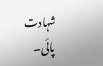شہادت پائی۔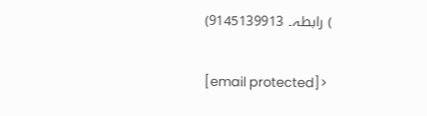) رابطہ۔ 9145139913)

[email protected]>